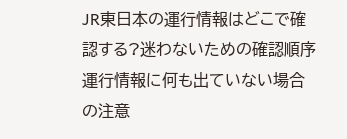JR東日本の運行情報はどこで確認する?迷わないための確認順序
運行情報に何も出ていない場合の注意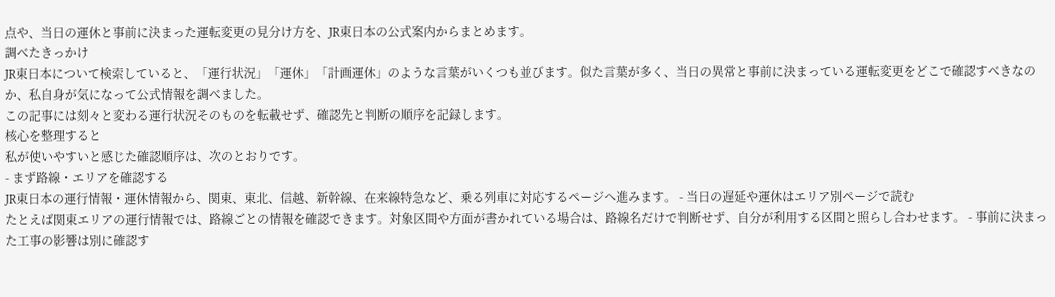点や、当日の運休と事前に決まった運転変更の見分け方を、JR東日本の公式案内からまとめます。
調べたきっかけ
JR東日本について検索していると、「運行状況」「運休」「計画運休」のような言葉がいくつも並びます。似た言葉が多く、当日の異常と事前に決まっている運転変更をどこで確認すべきなのか、私自身が気になって公式情報を調べました。
この記事には刻々と変わる運行状況そのものを転載せず、確認先と判断の順序を記録します。
核心を整理すると
私が使いやすいと感じた確認順序は、次のとおりです。
- まず路線・エリアを確認する
JR東日本の運行情報・運休情報から、関東、東北、信越、新幹線、在来線特急など、乗る列車に対応するページへ進みます。 - 当日の遅延や運休はエリア別ページで読む
たとえば関東エリアの運行情報では、路線ごとの情報を確認できます。対象区間や方面が書かれている場合は、路線名だけで判断せず、自分が利用する区間と照らし合わせます。 - 事前に決まった工事の影響は別に確認す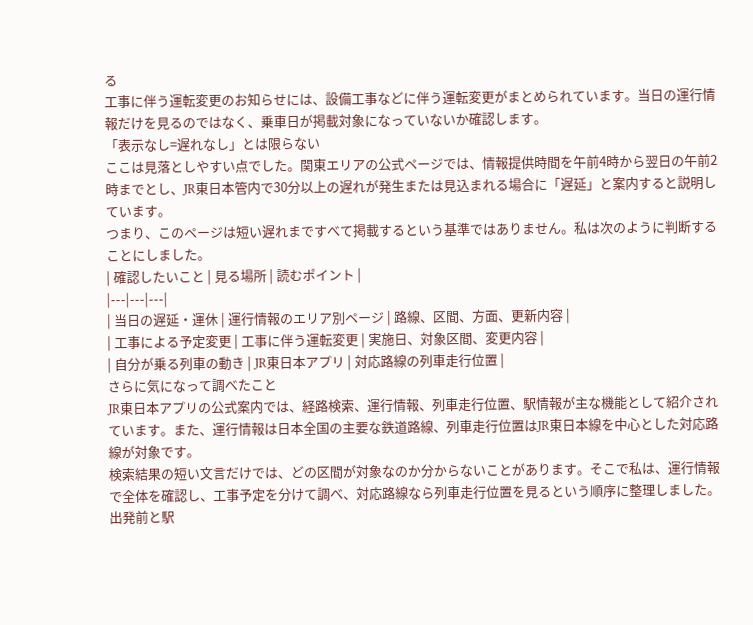る
工事に伴う運転変更のお知らせには、設備工事などに伴う運転変更がまとめられています。当日の運行情報だけを見るのではなく、乗車日が掲載対象になっていないか確認します。
「表示なし=遅れなし」とは限らない
ここは見落としやすい点でした。関東エリアの公式ページでは、情報提供時間を午前4時から翌日の午前2時までとし、JR東日本管内で30分以上の遅れが発生または見込まれる場合に「遅延」と案内すると説明しています。
つまり、このページは短い遅れまですべて掲載するという基準ではありません。私は次のように判断することにしました。
| 確認したいこと | 見る場所 | 読むポイント |
|---|---|---|
| 当日の遅延・運休 | 運行情報のエリア別ページ | 路線、区間、方面、更新内容 |
| 工事による予定変更 | 工事に伴う運転変更 | 実施日、対象区間、変更内容 |
| 自分が乗る列車の動き | JR東日本アプリ | 対応路線の列車走行位置 |
さらに気になって調べたこと
JR東日本アプリの公式案内では、経路検索、運行情報、列車走行位置、駅情報が主な機能として紹介されています。また、運行情報は日本全国の主要な鉄道路線、列車走行位置はJR東日本線を中心とした対応路線が対象です。
検索結果の短い文言だけでは、どの区間が対象なのか分からないことがあります。そこで私は、運行情報で全体を確認し、工事予定を分けて調べ、対応路線なら列車走行位置を見るという順序に整理しました。出発前と駅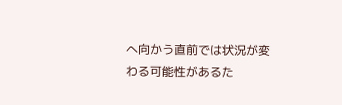へ向かう直前では状況が変わる可能性があるた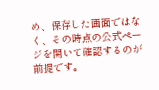め、保存した画面ではなく、その時点の公式ページを開いて確認するのが前提です。